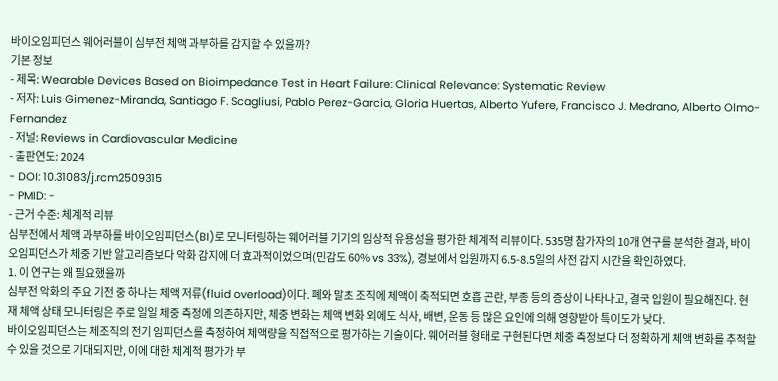바이오임피던스 웨어러블이 심부전 체액 과부하를 감지할 수 있을까?
기본 정보
- 제목: Wearable Devices Based on Bioimpedance Test in Heart Failure: Clinical Relevance: Systematic Review
- 저자: Luis Gimenez-Miranda, Santiago F. Scagliusi, Pablo Perez-Garcia, Gloria Huertas, Alberto Yufere, Francisco J. Medrano, Alberto Olmo-Fernandez
- 저널: Reviews in Cardiovascular Medicine
- 출판연도: 2024
- DOI: 10.31083/j.rcm2509315
- PMID: -
- 근거 수준: 체계적 리뷰
심부전에서 체액 과부하를 바이오임피던스(BI)로 모니터링하는 웨어러블 기기의 임상적 유용성을 평가한 체계적 리뷰이다. 535명 참가자의 10개 연구를 분석한 결과, 바이오임피던스가 체중 기반 알고리즘보다 악화 감지에 더 효과적이었으며(민감도 60% vs 33%), 경보에서 입원까지 6.5-8.5일의 사전 감지 시간을 확인하였다.
1. 이 연구는 왜 필요했을까
심부전 악화의 주요 기전 중 하나는 체액 저류(fluid overload)이다. 폐와 말초 조직에 체액이 축적되면 호흡 곤란, 부종 등의 증상이 나타나고, 결국 입원이 필요해진다. 현재 체액 상태 모니터링은 주로 일일 체중 측정에 의존하지만, 체중 변화는 체액 변화 외에도 식사, 배변, 운동 등 많은 요인에 의해 영향받아 특이도가 낮다.
바이오임피던스는 체조직의 전기 임피던스를 측정하여 체액량을 직접적으로 평가하는 기술이다. 웨어러블 형태로 구현된다면 체중 측정보다 더 정확하게 체액 변화를 추적할 수 있을 것으로 기대되지만, 이에 대한 체계적 평가가 부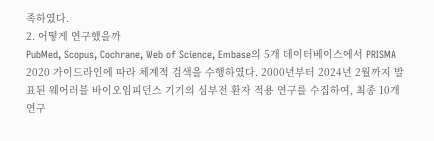족하였다.
2. 어떻게 연구했을까
PubMed, Scopus, Cochrane, Web of Science, Embase의 5개 데이터베이스에서 PRISMA 2020 가이드라인에 따라 체계적 검색을 수행하였다. 2000년부터 2024년 2월까지 발표된 웨어러블 바이오임피던스 기기의 심부전 환자 적용 연구를 수집하여, 최종 10개 연구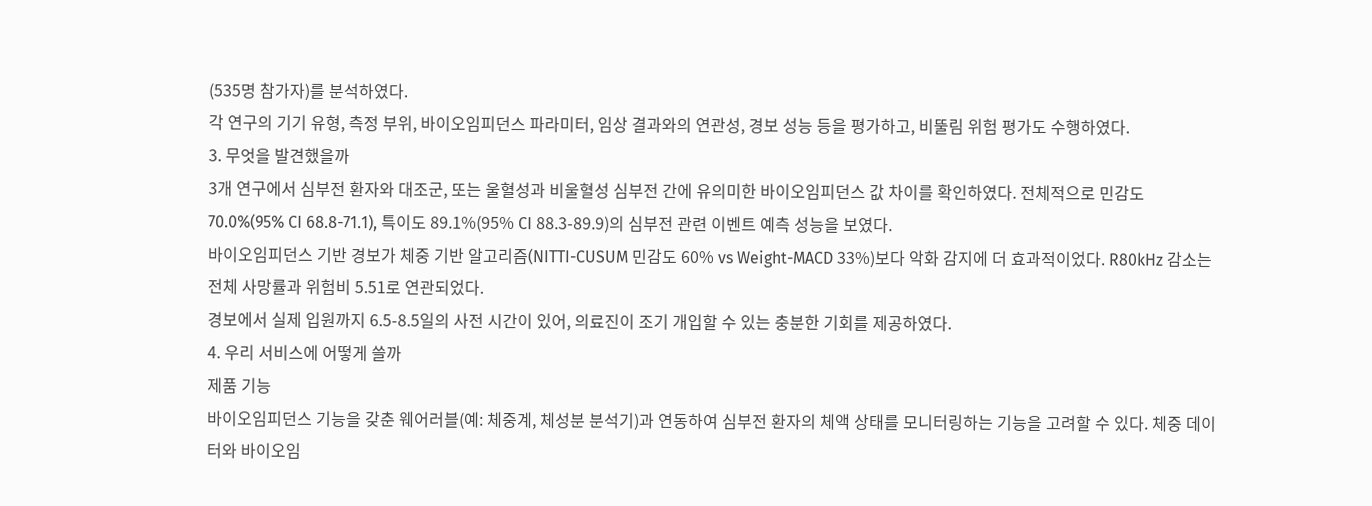(535명 참가자)를 분석하였다.
각 연구의 기기 유형, 측정 부위, 바이오임피던스 파라미터, 임상 결과와의 연관성, 경보 성능 등을 평가하고, 비뚤림 위험 평가도 수행하였다.
3. 무엇을 발견했을까
3개 연구에서 심부전 환자와 대조군, 또는 울혈성과 비울혈성 심부전 간에 유의미한 바이오임피던스 값 차이를 확인하였다. 전체적으로 민감도 70.0%(95% CI 68.8-71.1), 특이도 89.1%(95% CI 88.3-89.9)의 심부전 관련 이벤트 예측 성능을 보였다.
바이오임피던스 기반 경보가 체중 기반 알고리즘(NITTI-CUSUM 민감도 60% vs Weight-MACD 33%)보다 악화 감지에 더 효과적이었다. R80kHz 감소는 전체 사망률과 위험비 5.51로 연관되었다.
경보에서 실제 입원까지 6.5-8.5일의 사전 시간이 있어, 의료진이 조기 개입할 수 있는 충분한 기회를 제공하였다.
4. 우리 서비스에 어떻게 쓸까
제품 기능
바이오임피던스 기능을 갖춘 웨어러블(예: 체중계, 체성분 분석기)과 연동하여 심부전 환자의 체액 상태를 모니터링하는 기능을 고려할 수 있다. 체중 데이터와 바이오임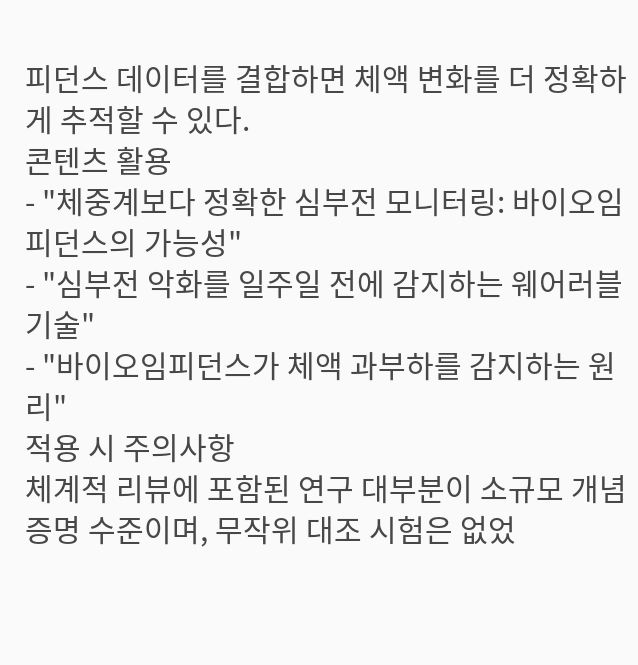피던스 데이터를 결합하면 체액 변화를 더 정확하게 추적할 수 있다.
콘텐츠 활용
- "체중계보다 정확한 심부전 모니터링: 바이오임피던스의 가능성"
- "심부전 악화를 일주일 전에 감지하는 웨어러블 기술"
- "바이오임피던스가 체액 과부하를 감지하는 원리"
적용 시 주의사항
체계적 리뷰에 포함된 연구 대부분이 소규모 개념 증명 수준이며, 무작위 대조 시험은 없었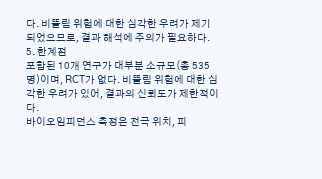다. 비뚤림 위험에 대한 심각한 우려가 제기되었으므로, 결과 해석에 주의가 필요하다.
5. 한계점
포함된 10개 연구가 대부분 소규모(총 535명)이며, RCT가 없다. 비뚤림 위험에 대한 심각한 우려가 있어, 결과의 신뢰도가 제한적이다.
바이오임피던스 측정은 전극 위치, 피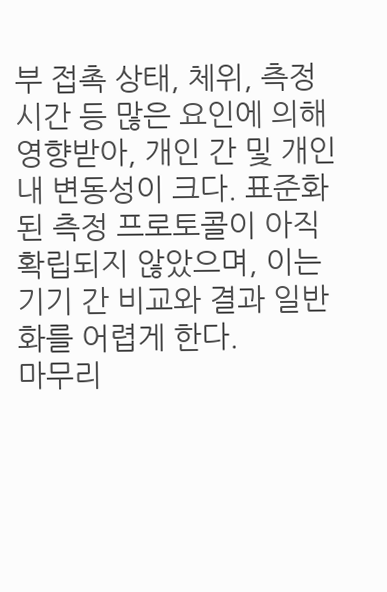부 접촉 상태, 체위, 측정 시간 등 많은 요인에 의해 영향받아, 개인 간 및 개인 내 변동성이 크다. 표준화된 측정 프로토콜이 아직 확립되지 않았으며, 이는 기기 간 비교와 결과 일반화를 어렵게 한다.
마무리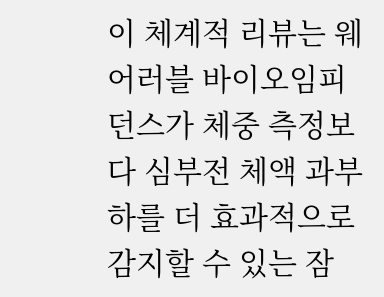이 체계적 리뷰는 웨어러블 바이오임피던스가 체중 측정보다 심부전 체액 과부하를 더 효과적으로 감지할 수 있는 잠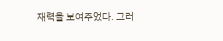재력을 보여주었다. 그러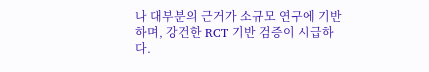나 대부분의 근거가 소규모 연구에 기반하며, 강건한 RCT 기반 검증이 시급하다.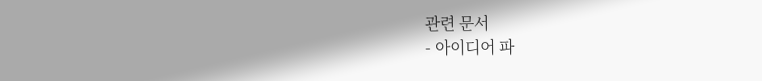관련 문서
- 아이디어 파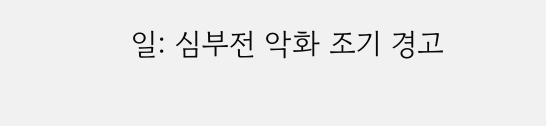일: 심부전 악화 조기 경고